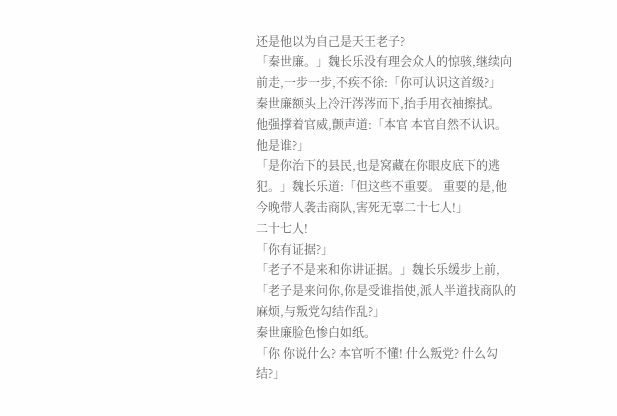还是他以为自己是天王老子?
「秦世廉。」魏长乐没有理会众人的惊骇,继续向前走,一步一步,不疾不徐:「你可认识这首级?」
秦世廉额头上冷汗涔涔而下,抬手用衣袖擦拭。
他强撑着官威,颤声道:「本官 本官自然不认识。 他是谁?」
「是你治下的县民,也是窝藏在你眼皮底下的逃犯。」魏长乐道:「但这些不重要。 重要的是,他今晚带人袭击商队,害死无辜二十七人!」
二十七人!
「你有证据?」
「老子不是来和你讲证据。」魏长乐缓步上前,「老子是来问你,你是受谁指使,派人半道找商队的麻烦,与叛党勾结作乱?」
秦世廉脸色惨白如纸。
「你 你说什么? 本官听不懂! 什么叛党? 什么勾结?」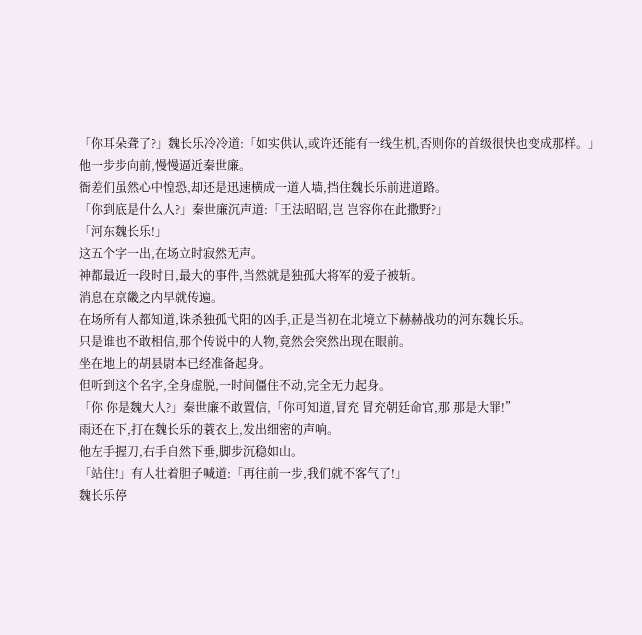「你耳朵聋了?」魏长乐冷冷道:「如实供认,或许还能有一线生机,否则你的首级很快也变成那样。」
他一步步向前,慢慢逼近秦世廉。
衙差们虽然心中惶恐,却还是迅速横成一道人墙,挡住魏长乐前进道路。
「你到底是什么人?」秦世廉沉声道:「王法昭昭,岂 岂容你在此撒野?」
「河东魏长乐!」
这五个字一出,在场立时寂然无声。
神都最近一段时日,最大的事件,当然就是独孤大将军的爱子被斩。
消息在京畿之内早就传遍。
在场所有人都知道,诛杀独孤弋阳的凶手,正是当初在北境立下赫赫战功的河东魏长乐。
只是谁也不敢相信,那个传说中的人物,竟然会突然出现在眼前。
坐在地上的胡县尉本已经准备起身。
但听到这个名字,全身虚脱,一时间僵住不动,完全无力起身。
「你 你是魏大人?」秦世廉不敢置信,「你可知道,冒充 冒充朝廷命官,那 那是大罪!”
雨还在下,打在魏长乐的蓑衣上,发出细密的声响。
他左手握刀,右手自然下垂,脚步沉稳如山。
「站住!」有人壮着胆子喊道:「再往前一步,我们就不客气了!」
魏长乐停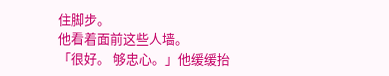住脚步。
他看着面前这些人墙。
「很好。 够忠心。」他缓缓抬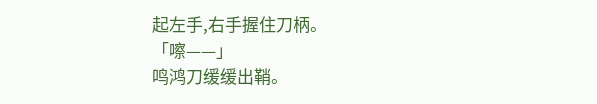起左手,右手握住刀柄。
「嚓——」
鸣鸿刀缓缓出鞘。